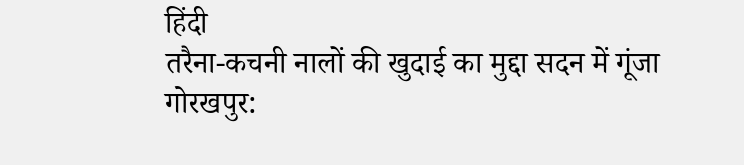हिंदी
तरैना-कचनी नालों की खुदाई का मुद्दा सदन में गूंजा
गोरखपुर: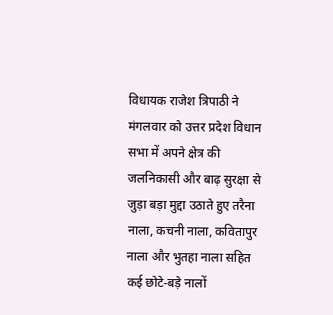विधायक राजेश त्रिपाठी ने मंगलवार को उत्तर प्रदेश विधान सभा में अपने क्षेत्र की जलनिकासी और बाढ़ सुरक्षा से जुड़ा बड़ा मुद्दा उठाते हुए तरैना नाला, कचनी नाला, कवितापुर नाला और भुतहा नाला सहित कई छोटे-बड़े नालों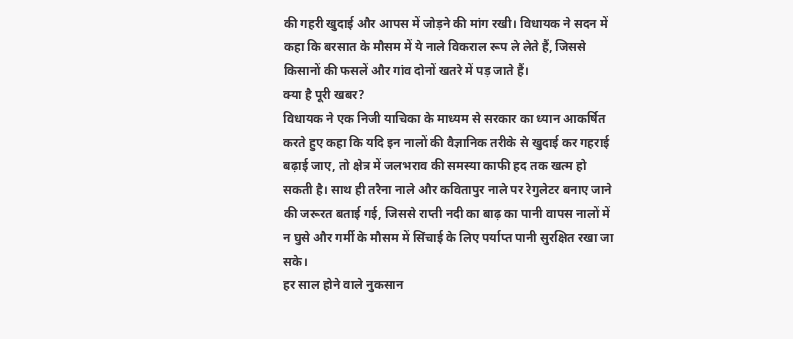की गहरी खुदाई और आपस में जोड़ने की मांग रखी। विधायक ने सदन में कहा कि बरसात के मौसम में ये नाले विकराल रूप ले लेते हैं, जिससे किसानों की फसलें और गांव दोनों खतरे में पड़ जाते हैं।
क्या है पूरी खबर?
विधायक ने एक निजी याचिका के माध्यम से सरकार का ध्यान आकर्षित करते हुए कहा कि यदि इन नालों की वैज्ञानिक तरीके से खुदाई कर गहराई बढ़ाई जाए, तो क्षेत्र में जलभराव की समस्या काफी हद तक खत्म हो सकती है। साथ ही तरैना नाले और कवितापुर नाले पर रेगुलेटर बनाए जाने की जरूरत बताई गई, जिससे राप्ती नदी का बाढ़ का पानी वापस नालों में न घुसे और गर्मी के मौसम में सिंचाई के लिए पर्याप्त पानी सुरक्षित रखा जा सके।
हर साल होने वाले नुकसान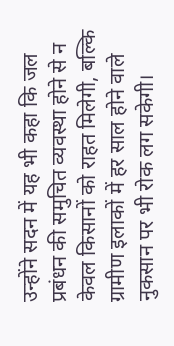उन्होंने सदन में यह भी कहा कि जल प्रबंधन की समुचित व्यवस्था होने से न केवल किसानों को राहत मिलेगी, बल्कि ग्रामीण इलाकों में हर साल होने वाले नुकसान पर भी रोक लग सकेगी।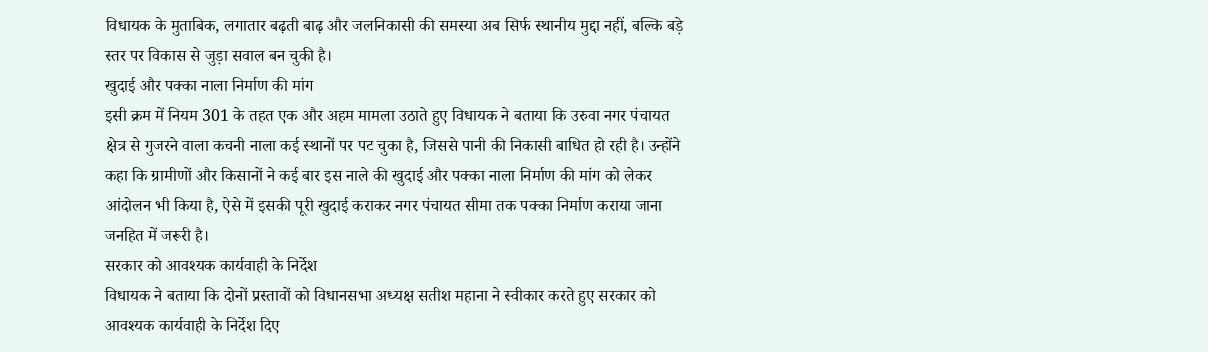विधायक के मुताबिक, लगातार बढ़ती बाढ़ और जलनिकासी की समस्या अब सिर्फ स्थानीय मुद्दा नहीं, बल्कि बड़े स्तर पर विकास से जुड़ा सवाल बन चुकी है।
खुदाई और पक्का नाला निर्माण की मांग
इसी क्रम में नियम 301 के तहत एक और अहम मामला उठाते हुए विधायक ने बताया कि उरुवा नगर पंचायत क्षेत्र से गुजरने वाला कचनी नाला कई स्थानों पर पट चुका है, जिससे पानी की निकासी बाधित हो रही है। उन्होंने कहा कि ग्रामीणों और किसानों ने कई बार इस नाले की खुदाई और पक्का नाला निर्माण की मांग को लेकर आंदोलन भी किया है, ऐसे में इसकी पूरी खुदाई कराकर नगर पंचायत सीमा तक पक्का निर्माण कराया जाना जनहित में जरूरी है।
सरकार को आवश्यक कार्यवाही के निर्देश
विधायक ने बताया कि दोनों प्रस्तावों को विधानसभा अध्यक्ष सतीश महाना ने स्वीकार करते हुए सरकार को आवश्यक कार्यवाही के निर्देश दिए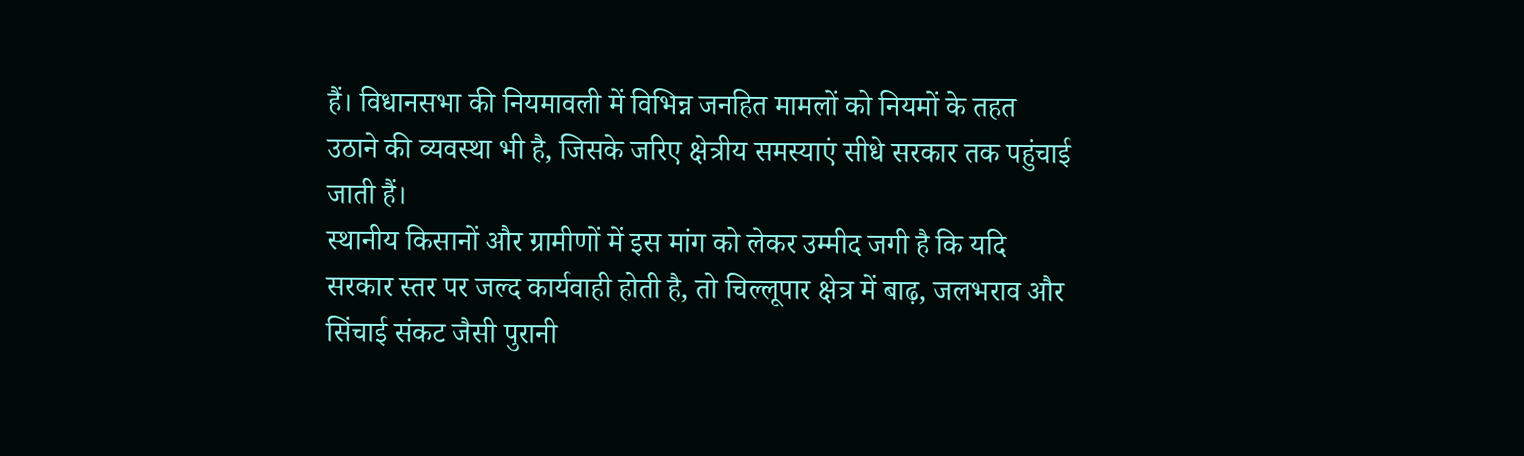हैं। विधानसभा की नियमावली में विभिन्न जनहित मामलों को नियमों के तहत उठाने की व्यवस्था भी है, जिसके जरिए क्षेत्रीय समस्याएं सीधे सरकार तक पहुंचाई जाती हैं।
स्थानीय किसानों और ग्रामीणों में इस मांग को लेकर उम्मीद जगी है कि यदि सरकार स्तर पर जल्द कार्यवाही होती है, तो चिल्लूपार क्षेत्र में बाढ़, जलभराव और सिंचाई संकट जैसी पुरानी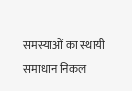समस्याओं का स्थायी समाधान निकल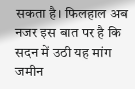सकता है। फिलहाल अब नजर इस बात पर है कि सदन में उठी यह मांग जमीन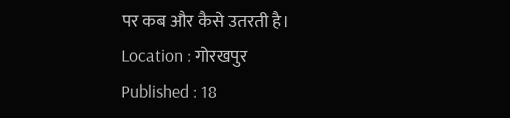पर कब और कैसे उतरती है।
Location : गोरखपुर
Published : 18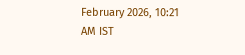February 2026, 10:21 AM IST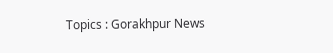Topics : Gorakhpur News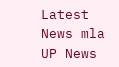Latest News mla UP News